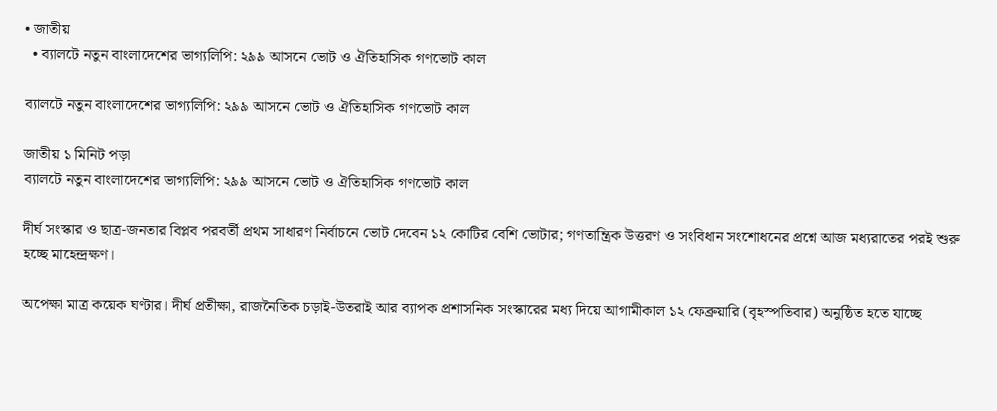• জাতীয়
  • ব্যালটে নতুন বাংলাদেশের ভাগ্যলিপি: ২৯৯ আসনে ভোট ও ঐতিহাসিক গণভোট কাল

ব্যালটে নতুন বাংলাদেশের ভাগ্যলিপি: ২৯৯ আসনে ভোট ও ঐতিহাসিক গণভোট কাল

জাতীয় ১ মিনিট পড়া
ব্যালটে নতুন বাংলাদেশের ভাগ্যলিপি: ২৯৯ আসনে ভোট ও ঐতিহাসিক গণভোট কাল

দীর্ঘ সংস্কার ও ছাত্র-জনতার বিপ্লব পরবর্তী প্রথম সাধারণ নির্বাচনে ভোট দেবেন ১২ কোটির বেশি ভোটার; গণতান্ত্রিক উত্তরণ ও সংবিধান সংশোধনের প্রশ্নে আজ মধ্যরাতের পরই শুরু হচ্ছে মাহেন্দ্রক্ষণ।

অপেক্ষা মাত্র কয়েক ঘণ্টার। দীর্ঘ প্রতীক্ষা, রাজনৈতিক চড়াই-উতরাই আর ব্যাপক প্রশাসনিক সংস্কারের মধ্য দিয়ে আগামীকাল ১২ ফেব্রুয়ারি (বৃহস্পতিবার) অনুষ্ঠিত হতে যাচ্ছে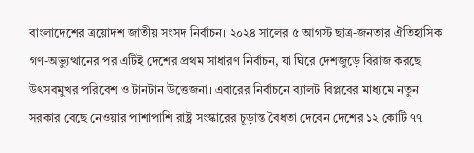বাংলাদেশের ত্রয়োদশ জাতীয় সংসদ নির্বাচন। ২০২৪ সালের ৫ আগস্ট ছাত্র-জনতার ঐতিহাসিক গণ-অভ্যুত্থানের পর এটিই দেশের প্রথম সাধারণ নির্বাচন, যা ঘিরে দেশজুড়ে বিরাজ করছে উৎসবমুখর পরিবেশ ও টানটান উত্তেজনা। এবারের নির্বাচনে ব্যালট বিপ্লবের মাধ্যমে নতুন সরকার বেছে নেওয়ার পাশাপাশি রাষ্ট্র সংস্কারের চূড়ান্ত বৈধতা দেবেন দেশের ১২ কোটি ৭৭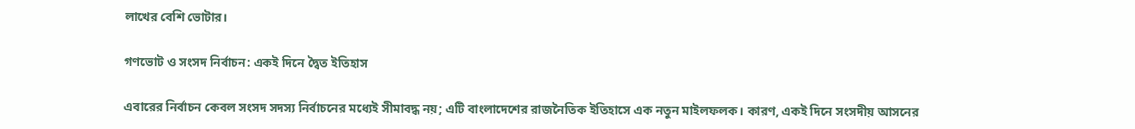লাখের বেশি ভোটার।

গণভোট ও সংসদ নির্বাচন: একই দিনে দ্বৈত ইতিহাস

এবারের নির্বাচন কেবল সংসদ সদস্য নির্বাচনের মধ্যেই সীমাবদ্ধ নয়; এটি বাংলাদেশের রাজনৈতিক ইতিহাসে এক নতুন মাইলফলক। কারণ, একই দিনে সংসদীয় আসনের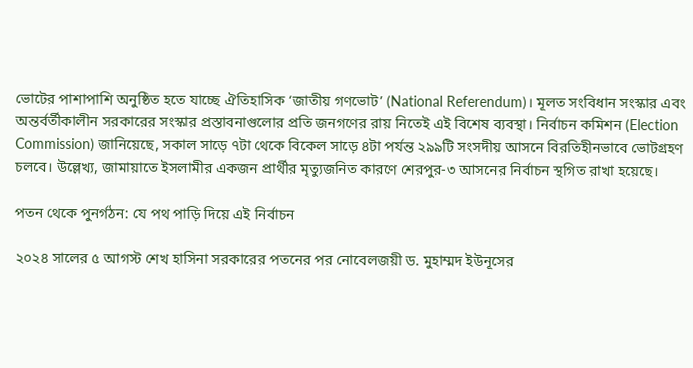ভোটের পাশাপাশি অনুষ্ঠিত হতে যাচ্ছে ঐতিহাসিক ‘জাতীয় গণভোট’ (National Referendum)। মূলত সংবিধান সংস্কার এবং অন্তর্বর্তীকালীন সরকারের সংস্কার প্রস্তাবনাগুলোর প্রতি জনগণের রায় নিতেই এই বিশেষ ব্যবস্থা। নির্বাচন কমিশন (Election Commission) জানিয়েছে, সকাল সাড়ে ৭টা থেকে বিকেল সাড়ে ৪টা পর্যন্ত ২৯৯টি সংসদীয় আসনে বিরতিহীনভাবে ভোটগ্রহণ চলবে। উল্লেখ্য, জামায়াতে ইসলামীর একজন প্রার্থীর মৃত্যুজনিত কারণে শেরপুর-৩ আসনের নির্বাচন স্থগিত রাখা হয়েছে।

পতন থেকে পুনর্গঠন: যে পথ পাড়ি দিয়ে এই নির্বাচন

২০২৪ সালের ৫ আগস্ট শেখ হাসিনা সরকারের পতনের পর নোবেলজয়ী ড. মুহাম্মদ ইউনূসের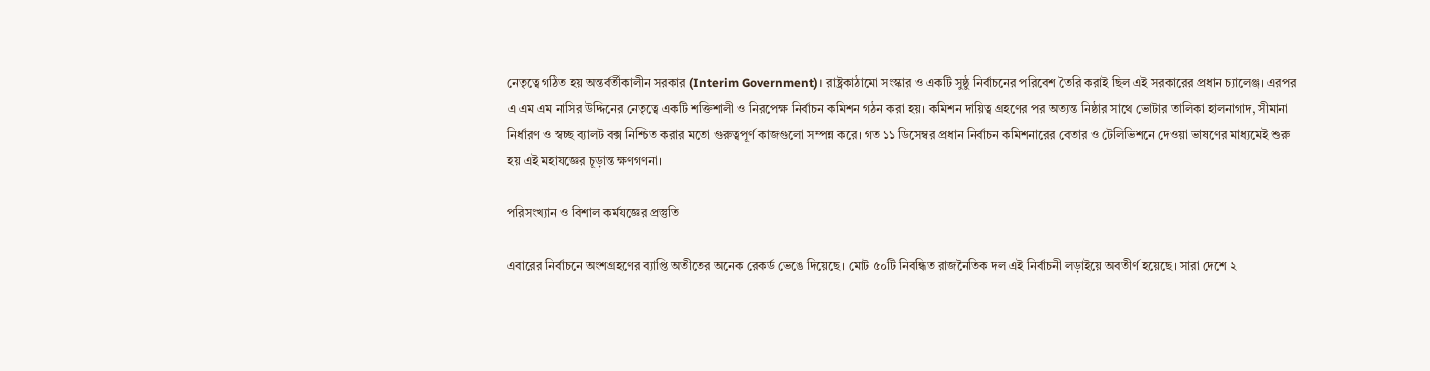নেতৃত্বে গঠিত হয় অন্তর্বর্তীকালীন সরকার (Interim Government)। রাষ্ট্রকাঠামো সংস্কার ও একটি সুষ্ঠু নির্বাচনের পরিবেশ তৈরি করাই ছিল এই সরকারের প্রধান চ্যালেঞ্জ। এরপর এ এম এম নাসির উদ্দিনের নেতৃত্বে একটি শক্তিশালী ও নিরপেক্ষ নির্বাচন কমিশন গঠন করা হয়। কমিশন দায়িত্ব গ্রহণের পর অত্যন্ত নিষ্ঠার সাথে ভোটার তালিকা হালনাগাদ, সীমানা নির্ধারণ ও স্বচ্ছ ব্যালট বক্স নিশ্চিত করার মতো গুরুত্বপূর্ণ কাজগুলো সম্পন্ন করে। গত ১১ ডিসেম্বর প্রধান নির্বাচন কমিশনারের বেতার ও টেলিভিশনে দেওয়া ভাষণের মাধ্যমেই শুরু হয় এই মহাযজ্ঞের চূড়ান্ত ক্ষণগণনা।

পরিসংখ্যান ও বিশাল কর্মযজ্ঞের প্রস্তুতি

এবারের নির্বাচনে অংশগ্রহণের ব্যাপ্তি অতীতের অনেক রেকর্ড ভেঙে দিয়েছে। মোট ৫০টি নিবন্ধিত রাজনৈতিক দল এই নির্বাচনী লড়াইয়ে অবতীর্ণ হয়েছে। সারা দেশে ২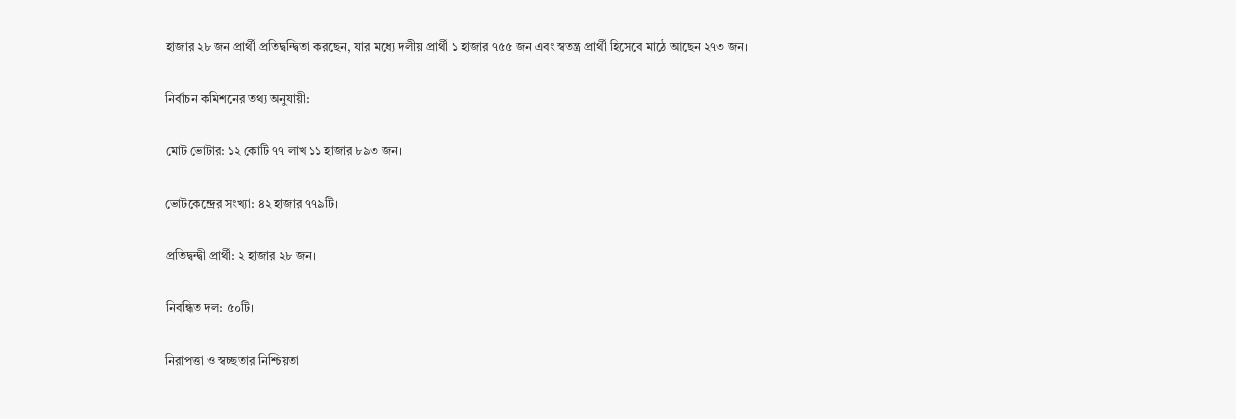হাজার ২৮ জন প্রার্থী প্রতিদ্বন্দ্বিতা করছেন, যার মধ্যে দলীয় প্রার্থী ১ হাজার ৭৫৫ জন এবং স্বতন্ত্র প্রার্থী হিসেবে মাঠে আছেন ২৭৩ জন।

নির্বাচন কমিশনের তথ্য অনুযায়ী:

মোট ভোটার: ১২ কোটি ৭৭ লাখ ১১ হাজার ৮৯৩ জন।

ভোটকেন্দ্রের সংখ্যা: ৪২ হাজার ৭৭৯টি।

প্রতিদ্বন্দ্বী প্রার্থী: ২ হাজার ২৮ জন।

নিবন্ধিত দল: ৫০টি।

নিরাপত্তা ও স্বচ্ছতার নিশ্চিয়তা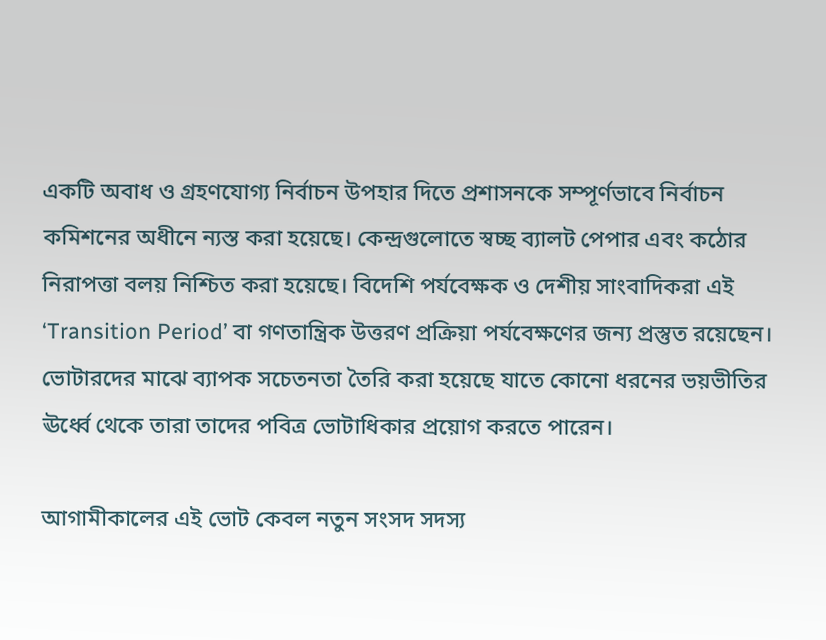একটি অবাধ ও গ্রহণযোগ্য নির্বাচন উপহার দিতে প্রশাসনকে সম্পূর্ণভাবে নির্বাচন কমিশনের অধীনে ন্যস্ত করা হয়েছে। কেন্দ্রগুলোতে স্বচ্ছ ব্যালট পেপার এবং কঠোর নিরাপত্তা বলয় নিশ্চিত করা হয়েছে। বিদেশি পর্যবেক্ষক ও দেশীয় সাংবাদিকরা এই ‘Transition Period’ বা গণতান্ত্রিক উত্তরণ প্রক্রিয়া পর্যবেক্ষণের জন্য প্রস্তুত রয়েছেন। ভোটারদের মাঝে ব্যাপক সচেতনতা তৈরি করা হয়েছে যাতে কোনো ধরনের ভয়ভীতির ঊর্ধ্বে থেকে তারা তাদের পবিত্র ভোটাধিকার প্রয়োগ করতে পারেন।

আগামীকালের এই ভোট কেবল নতুন সংসদ সদস্য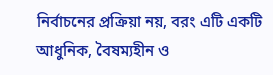নির্বাচনের প্রক্রিয়া নয়, বরং এটি একটি আধুনিক, বৈষম্যহীন ও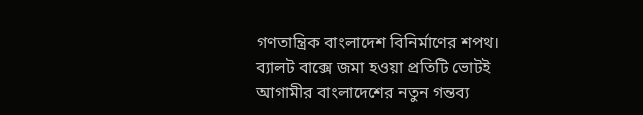গণতান্ত্রিক বাংলাদেশ বিনির্মাণের শপথ। ব্যালট বাক্সে জমা হওয়া প্রতিটি ভোটই আগামীর বাংলাদেশের নতুন গন্তব্য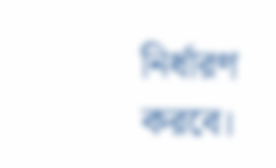নির্ধারণ করবে।